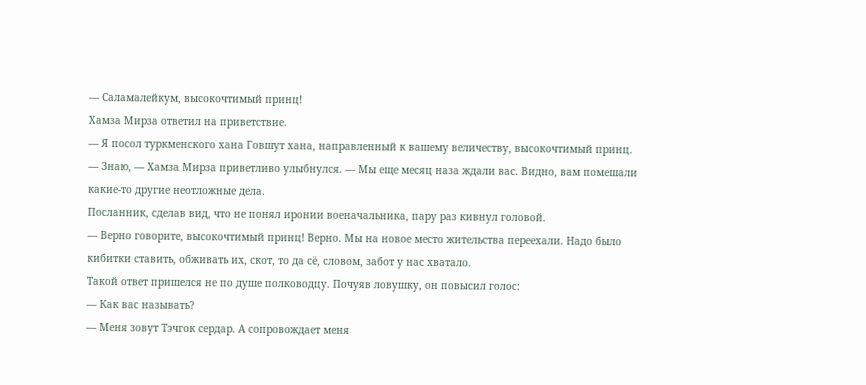— Саламалейкум, высокочтимый принц!
Хамза Мирза ответил на приветствие.
— Я посол туркменского хана Говшут хана, направленный к вашему величеству, высокочтимый принц.
— Знаю, — Хамза Мирза приветливо улыбнулся. — Мы еще месяц наза ждали вас. Видно, вам помешали какие-то другие неотложные дела.
Посланник, сделав вид, что не понял иронии военачальника, пару раз кивнул головой.
— Верно говорите, высокочтимый принц! Верно. Мы на новое место жительства переехали. Надо было кибитки ставить, обживать их, скот, то да сё, словом, забот у нас хватало.
Такой ответ пришелся не по душе полководцу. Почуяв ловушку, он повысил голос:
— Как вас называть?
— Меня зовут Тэчгок сердар. А сопровождает меня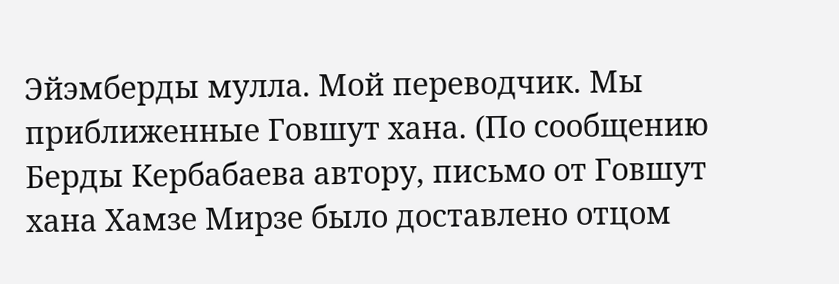Эйэмберды мулла. Мой переводчик. Мы приближенные Говшут хана. (По сообщению Берды Кербабаева автору, письмо от Говшут хана Хамзе Мирзе было доставлено отцом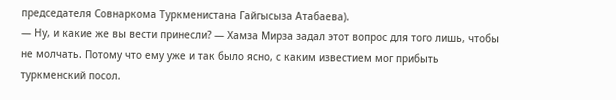председателя Совнаркома Туркменистана Гайгысыза Атабаева).
— Ну, и какие же вы вести принесли? — Хамза Мирза задал этот вопрос для того лишь, чтобы не молчать. Потому что ему уже и так было ясно, с каким известием мог прибыть туркменский посол.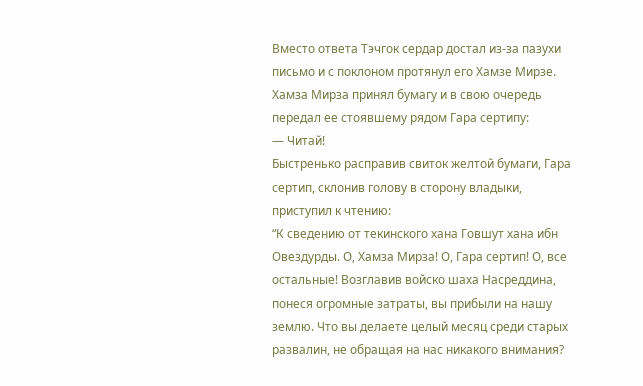Вместо ответа Тэчгок сердар достал из-за пазухи письмо и с поклоном протянул его Хамзе Мирзе.
Хамза Мирза принял бумагу и в свою очередь передал ее стоявшему рядом Гара сертипу:
— Читай!
Быстренько расправив свиток желтой бумаги, Гара сертип, склонив голову в сторону владыки, приступил к чтению:
“К сведению от текинского хана Говшут хана ибн Овездурды. О, Хамза Мирза! О, Гара сертип! О, все остальные! Возглавив войско шаха Насреддина, понеся огромные затраты, вы прибыли на нашу землю. Что вы делаете целый месяц среди старых развалин, не обращая на нас никакого внимания?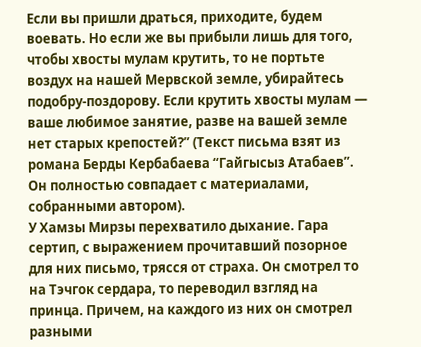Если вы пришли драться, приходите, будем воевать. Но если же вы прибыли лишь для того, чтобы хвосты мулам крутить, то не портьте воздух на нашей Мервской земле, убирайтесь подобру-поздорову. Если крутить хвосты мулам — ваше любимое занятие, разве на вашей земле нет старых крепостей?” (Текст письма взят из романа Берды Кербабаева “Гайгысыз Атабаев”. Он полностью совпадает с материалами, собранными автором).
У Хамзы Мирзы перехватило дыхание. Гара сертип, с выражением прочитавший позорное для них письмо, трясся от страха. Он смотрел то на Тэчгок сердара, то переводил взгляд на принца. Причем, на каждого из них он смотрел разными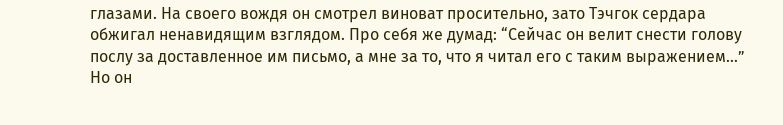глазами. На своего вождя он смотрел виноват просительно, зато Тэчгок сердара обжигал ненавидящим взглядом. Про себя же думад: “Сейчас он велит снести голову послу за доставленное им письмо, а мне за то, что я читал его с таким выражением…” Но он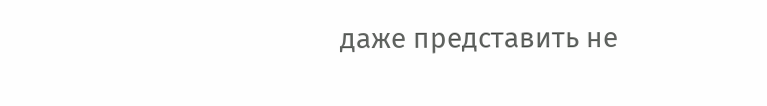даже представить не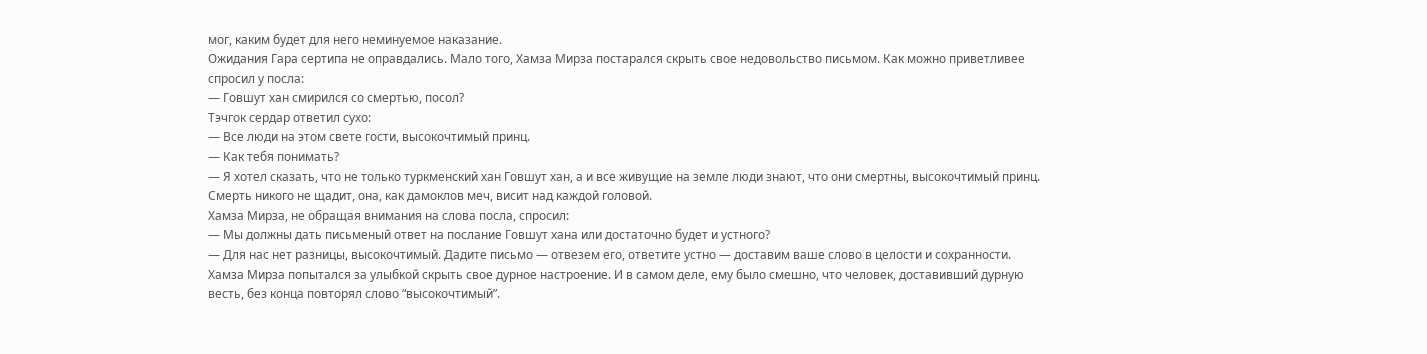мог, каким будет для него неминуемое наказание.
Ожидания Гара сертипа не оправдались. Мало того, Хамза Мирза постарался скрыть свое недовольство письмом. Как можно приветливее спросил у посла:
— Говшут хан смирился со смертью, посол?
Тэчгок сердар ответил сухо:
— Все люди на этом свете гости, высокочтимый принц.
— Как тебя понимать?
— Я хотел сказать, что не только туркменский хан Говшут хан, а и все живущие на земле люди знают, что они смертны, высокочтимый принц. Смерть никого не щадит, она, как дамоклов меч, висит над каждой головой.
Хамза Мирза, не обращая внимания на слова посла, спросил:
— Мы должны дать письменый ответ на послание Говшут хана или достаточно будет и устного?
— Для нас нет разницы, высокочтимый. Дадите письмо — отвезем его, ответите устно — доставим ваше слово в целости и сохранности.
Хамза Мирза попытался за улыбкой скрыть свое дурное настроение. И в самом деле, ему было смешно, что человек, доставивший дурную весть, без конца повторял слово “высокочтимый”.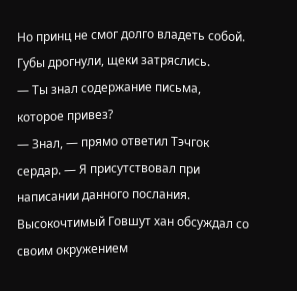Но принц не смог долго владеть собой. Губы дрогнули, щеки затряслись.
— Ты знал содержание письма, которое привез?
— Знал, — прямо ответил Тэчгок сердар. — Я присутствовал при написании данного послания. Высокочтимый Говшут хан обсуждал со своим окружением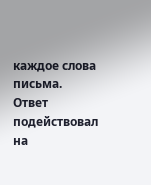каждое слова письма.
Ответ подействовал на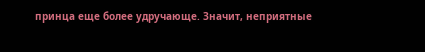принца еще более удручающе. Значит, неприятные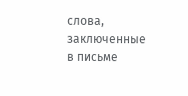слова, заключенные в письме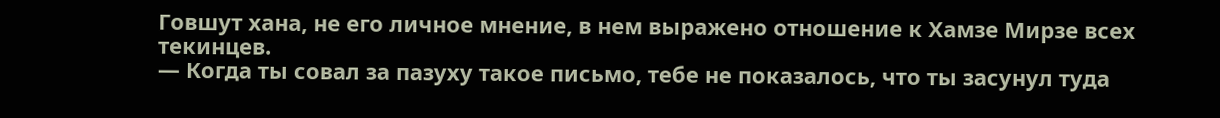Говшут хана, не его личное мнение, в нем выражено отношение к Хамзе Мирзе всех текинцев.
— Когда ты совал за пазуху такое письмо, тебе не показалось, что ты засунул туда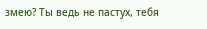змею? Ты ведь не пастух, тебя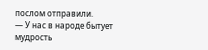послом отправили.
— У нас в народе бытует мудрость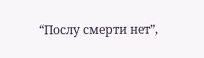“Послу смерти нет”,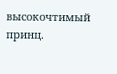высокочтимый принц.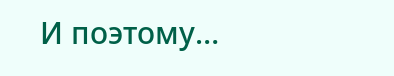И поэтому…